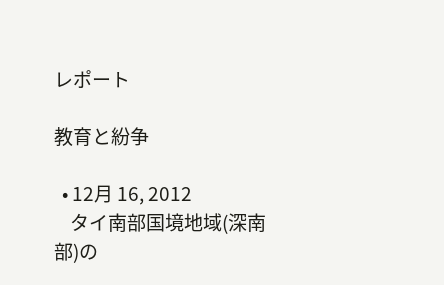レポート

教育と紛争

  • 12月 16, 2012
    タイ南部国境地域(深南部)の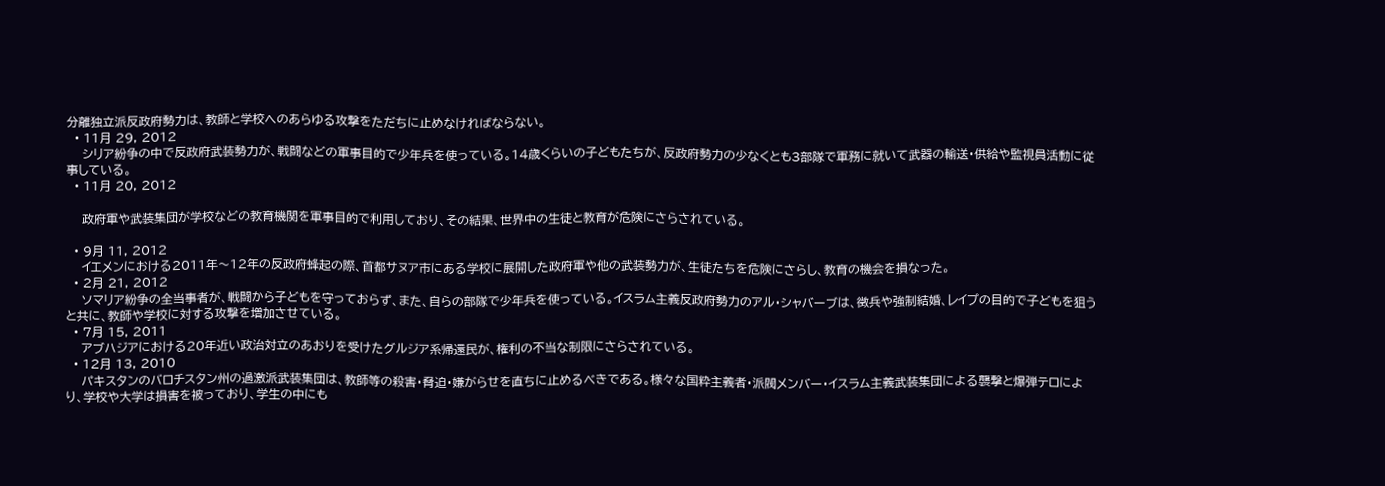分離独立派反政府勢力は、教師と学校へのあらゆる攻撃をただちに止めなければならない。
  • 11月 29, 2012
    シリア紛争の中で反政府武装勢力が、戦闘などの軍事目的で少年兵を使っている。14歳くらいの子どもたちが、反政府勢力の少なくとも3部隊で軍務に就いて武器の輸送・供給や監視員活動に従事している。
  • 11月 20, 2012

    政府軍や武装集団が学校などの教育機関を軍事目的で利用しており、その結果、世界中の生徒と教育が危険にさらされている。

  • 9月 11, 2012
    イエメンにおける2011年〜12年の反政府蜂起の際、首都サヌア市にある学校に展開した政府軍や他の武装勢力が、生徒たちを危険にさらし、教育の機会を損なった。
  • 2月 21, 2012
    ソマリア紛争の全当事者が、戦闘から子どもを守っておらず、また、自らの部隊で少年兵を使っている。イスラム主義反政府勢力のアル・シャバーブは、徴兵や強制結婚、レイプの目的で子どもを狙うと共に、教師や学校に対する攻撃を増加させている。
  • 7月 15, 2011
    アブハジアにおける20年近い政治対立のあおりを受けたグルジア系帰還民が、権利の不当な制限にさらされている。
  • 12月 13, 2010
    パキスタンのバロチスタン州の過激派武装集団は、教師等の殺害・脅迫・嫌がらせを直ちに止めるべきである。様々な国粋主義者・派閥メンバー・イスラム主義武装集団による襲撃と爆弾テロにより、学校や大学は損害を被っており、学生の中にも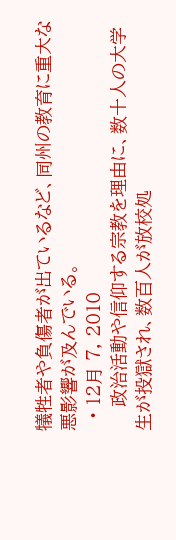犠牲者や負傷者が出ているなど、同州の教育に重大な悪影響が及んでいる。
  • 12月 7, 2010
    政治活動や信仰する宗教を理由に、数十人の大学生が投獄され、数百人が放校処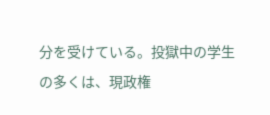分を受けている。投獄中の学生の多くは、現政権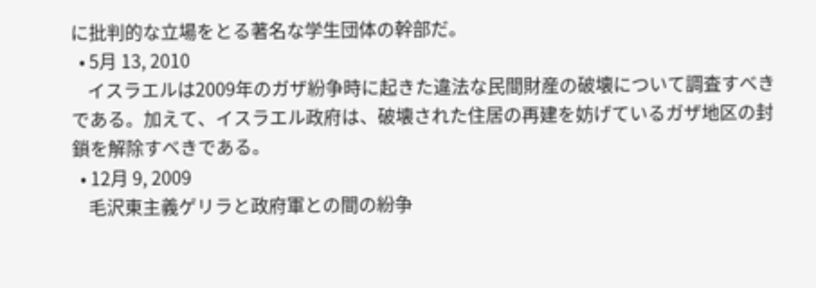に批判的な立場をとる著名な学生団体の幹部だ。
  • 5月 13, 2010
    イスラエルは2009年のガザ紛争時に起きた違法な民間財産の破壊について調査すべきである。加えて、イスラエル政府は、破壊された住居の再建を妨げているガザ地区の封鎖を解除すべきである。
  • 12月 9, 2009
    毛沢東主義ゲリラと政府軍との間の紛争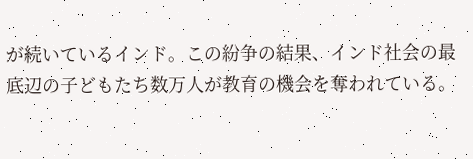が続いているインド。この紛争の結果、インド社会の最底辺の子どもたち数万人が教育の機会を奪われている。